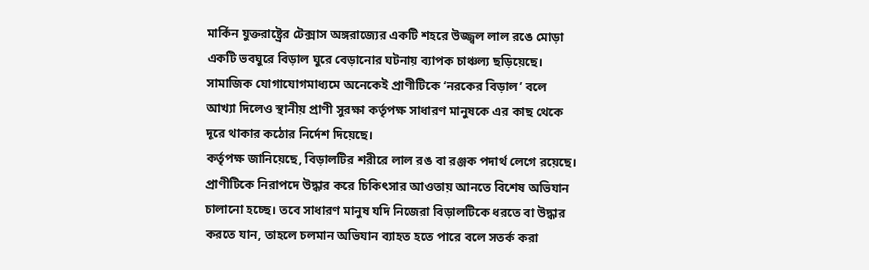মার্কিন যুক্তরাষ্ট্রের টেক্সাস অঙ্গরাজ্যের একটি শহরে উজ্জ্বল লাল রঙে মোড়া একটি ভবঘুরে বিড়াল ঘুরে বেড়ানোর ঘটনায় ব্যাপক চাঞ্চল্য ছড়িয়েছে। সামাজিক যোগাযোগমাধ্যমে অনেকেই প্রাণীটিকে ‘নরকের বিড়াল’ বলে আখ্যা দিলেও স্থানীয় প্রাণী সুরক্ষা কর্তৃপক্ষ সাধারণ মানুষকে এর কাছ থেকে দূরে থাকার কঠোর নির্দেশ দিয়েছে।
কর্তৃপক্ষ জানিয়েছে, বিড়ালটির শরীরে লাল রঙ বা রঞ্জক পদার্থ লেগে রয়েছে। প্রাণীটিকে নিরাপদে উদ্ধার করে চিকিৎসার আওতায় আনতে বিশেষ অভিযান চালানো হচ্ছে। তবে সাধারণ মানুষ যদি নিজেরা বিড়ালটিকে ধরতে বা উদ্ধার করতে যান, তাহলে চলমান অভিযান ব্যাহত হতে পারে বলে সতর্ক করা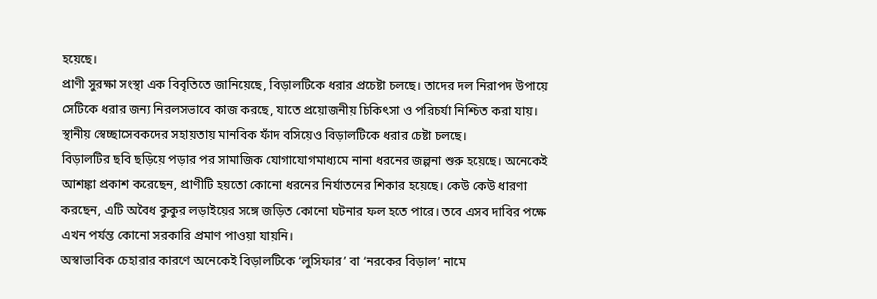হয়েছে।
প্রাণী সুরক্ষা সংস্থা এক বিবৃতিতে জানিয়েছে, বিড়ালটিকে ধরার প্রচেষ্টা চলছে। তাদের দল নিরাপদ উপায়ে সেটিকে ধরার জন্য নিরলসভাবে কাজ করছে, যাতে প্রয়োজনীয় চিকিৎসা ও পরিচর্যা নিশ্চিত করা যায়। স্থানীয় স্বেচ্ছাসেবকদের সহায়তায় মানবিক ফাঁদ বসিয়েও বিড়ালটিকে ধরার চেষ্টা চলছে।
বিড়ালটির ছবি ছড়িয়ে পড়ার পর সামাজিক যোগাযোগমাধ্যমে নানা ধরনের জল্পনা শুরু হয়েছে। অনেকেই আশঙ্কা প্রকাশ করেছেন, প্রাণীটি হয়তো কোনো ধরনের নির্যাতনের শিকার হয়েছে। কেউ কেউ ধারণা করছেন, এটি অবৈধ কুকুর লড়াইয়ের সঙ্গে জড়িত কোনো ঘটনার ফল হতে পারে। তবে এসব দাবির পক্ষে এখন পর্যন্ত কোনো সরকারি প্রমাণ পাওয়া যায়নি।
অস্বাভাবিক চেহারার কারণে অনেকেই বিড়ালটিকে ‘লুসিফার’ বা ‘নরকের বিড়াল’ নামে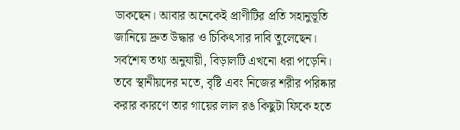ডাকছেন। আবার অনেকেই প্রাণীটির প্রতি সহানুভূতি জানিয়ে দ্রুত উদ্ধার ও চিকিৎসার দাবি তুলেছেন।
সর্বশেষ তথ্য অনুযায়ী, বিড়ালটি এখনো ধরা পড়েনি। তবে স্থানীয়দের মতে, বৃষ্টি এবং নিজের শরীর পরিষ্কার করার কারণে তার গায়ের লাল রঙ কিছুটা ফিকে হতে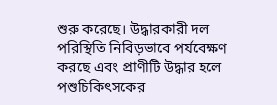শুরু করেছে। উদ্ধারকারী দল পরিস্থিতি নিবিড়ভাবে পর্যবেক্ষণ করছে এবং প্রাণীটি উদ্ধার হলে পশুচিকিৎসকের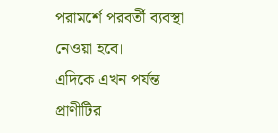পরামর্শে পরবর্তী ব্যবস্থা নেওয়া হবে।
এদিকে এখন পর্যন্ত প্রাণীটির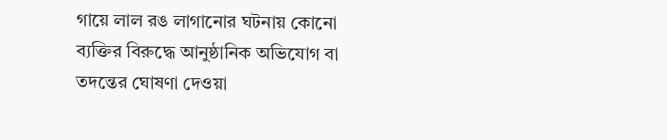গায়ে লাল রঙ লাগানোর ঘটনায় কোনো ব্যক্তির বিরুদ্ধে আনুষ্ঠানিক অভিযোগ বা তদন্তের ঘোষণা দেওয়া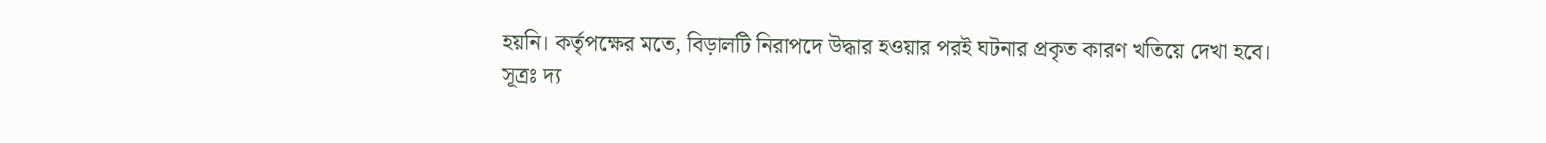হয়নি। কর্তৃপক্ষের মতে, বিড়ালটি নিরাপদে উদ্ধার হওয়ার পরই ঘটনার প্রকৃত কারণ খতিয়ে দেখা হবে।
সূত্রঃ দ্য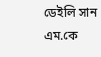ডেইলি সান
এম.কে